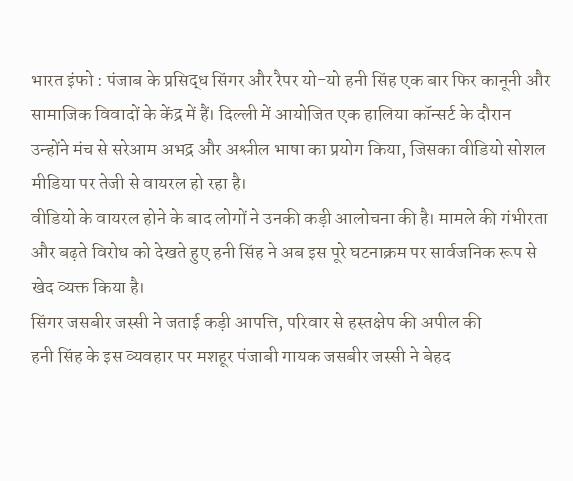भारत इंफो : पंजाब के प्रसिद्ध सिंगर और रैपर यो-यो हनी सिंह एक बार फिर कानूनी और सामाजिक विवादों के केंद्र में हैं। दिल्ली में आयोजित एक हालिया कॉन्सर्ट के दौरान उन्होंने मंच से सरेआम अभद्र और अश्लील भाषा का प्रयोग किया, जिसका वीडियो सोशल मीडिया पर तेजी से वायरल हो रहा है।
वीडियो के वायरल होने के बाद लोगों ने उनकी कड़ी आलोचना की है। मामले की गंभीरता और बढ़ते विरोध को देखते हुए हनी सिंह ने अब इस पूरे घटनाक्रम पर सार्वजनिक रूप से खेद व्यक्त किया है।
सिंगर जसबीर जस्सी ने जताई कड़ी आपत्ति, परिवार से हस्तक्षेप की अपील की
हनी सिंह के इस व्यवहार पर मशहूर पंजाबी गायक जसबीर जस्सी ने बेहद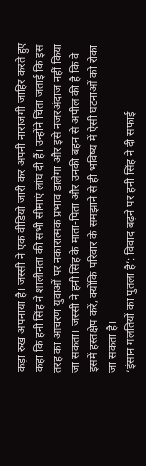कड़ा रुख अपनाया है। जस्सी ने एक वीडियो जारी कर अपनी नाराजगी जाहिर करते हुए कहा कि हनी सिंह ने शालीनता की सभी सीमाएं लांघ दी हैं। उन्होंने चिंता जताई कि इस तरह का आचरण युवाओं पर नकारात्मक प्रभाव डालेगा और इसे नजरअंदाज नहीं किया जा सकता। जस्सी ने हनी सिंह के माता-पिता और उनकी बहन से अपील की है कि वे इसमें हस्तक्षेप करें, क्योंकि परिवार के समझाने से ही भविष्य में ऐसी घटनाओं को रोका जा सकता है।
‘इंसान गलतियों का पुतला है’: विवाद बढ़ने पर हनी सिंह ने दी सफाई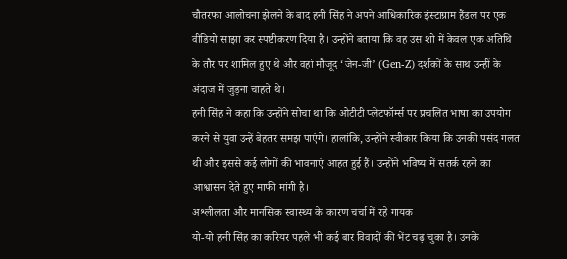चौतरफा आलोचना झेलने के बाद हनी सिंह ने अपने आधिकारिक इंस्टाग्राम हैंडल पर एक वीडियो साझा कर स्पष्टीकरण दिया है। उन्होंने बताया कि वह उस शो में केवल एक अतिथि के तौर पर शामिल हुए थे और वहां मौजूद ‘जेन-जी’ (Gen-Z) दर्शकों के साथ उन्हीं के अंदाज में जुड़ना चाहते थे।
हनी सिंह ने कहा कि उन्होंने सोचा था कि ओटीटी प्लेटफॉर्म्स पर प्रचलित भाषा का उपयोग करने से युवा उन्हें बेहतर समझ पाएंगे। हालांकि, उन्होंने स्वीकार किया कि उनकी पसंद गलत थी और इससे कई लोगों की भावनाएं आहत हुई हैं। उन्होंने भविष्य में सतर्क रहने का आश्वासन देते हुए माफी मांगी है।
अश्लीलता और मानसिक स्वास्थ्य के कारण चर्चा में रहे गायक
यो-यो हनी सिंह का करियर पहले भी कई बार विवादों की भेंट चढ़ चुका है। उनके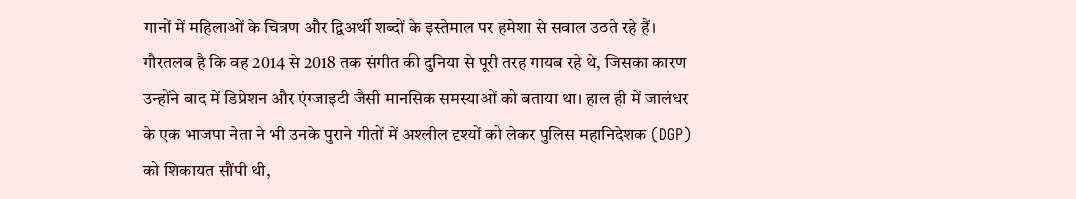गानों में महिलाओं के चित्रण और द्विअर्थी शब्दों के इस्तेमाल पर हमेशा से सवाल उठते रहे हैं। गौरतलब है कि वह 2014 से 2018 तक संगीत की दुनिया से पूरी तरह गायब रहे थे, जिसका कारण उन्होंने बाद में डिप्रेशन और एंग्जाइटी जैसी मानसिक समस्याओं को बताया था। हाल ही में जालंधर के एक भाजपा नेता ने भी उनके पुराने गीतों में अश्लील दृश्यों को लेकर पुलिस महानिदेशक (DGP) को शिकायत सौंपी थी,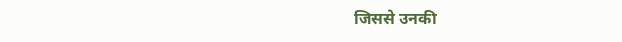जिससे उनकी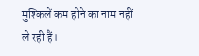मुश्किलें कम होने का नाम नहीं ले रही हैं।